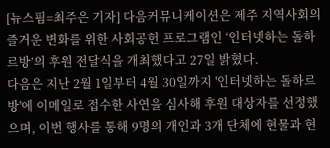[뉴스핌=최주은 기자] 다음커뮤니케이션은 제주 지역사회의 즐거운 변화를 위한 사회공헌 프로그램인 ‘인터넷하는 돌하르방’의 후원 전달식을 개최했다고 27일 밝혔다.
다음은 지난 2월 1일부터 4월 30일까지 '인터넷하는 돌하르방'에 이메일로 접수한 사연을 심사해 후원 대상자를 선정했으며, 이번 행사를 통해 9명의 개인과 3개 단체에 현물과 현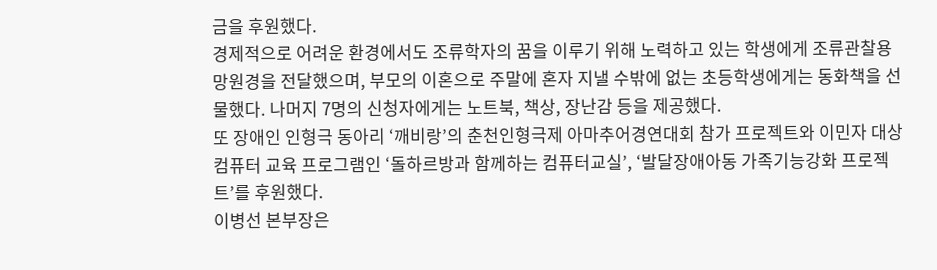금을 후원했다.
경제적으로 어려운 환경에서도 조류학자의 꿈을 이루기 위해 노력하고 있는 학생에게 조류관찰용 망원경을 전달했으며, 부모의 이혼으로 주말에 혼자 지낼 수밖에 없는 초등학생에게는 동화책을 선물했다. 나머지 7명의 신청자에게는 노트북, 책상, 장난감 등을 제공했다.
또 장애인 인형극 동아리 ‘깨비랑’의 춘천인형극제 아마추어경연대회 참가 프로젝트와 이민자 대상 컴퓨터 교육 프로그램인 ‘돌하르방과 함께하는 컴퓨터교실’, ‘발달장애아동 가족기능강화 프로젝트’를 후원했다.
이병선 본부장은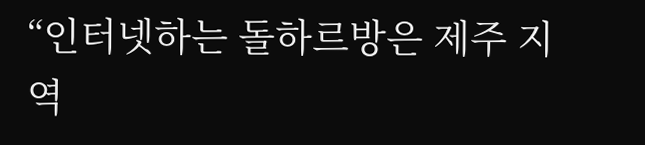“인터넷하는 돌하르방은 제주 지역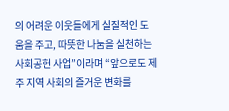의 어려운 이웃들에게 실질적인 도움을 주고, 따뜻한 나눔을 실천하는 사회공헌 사업”이라며 “앞으로도 제주 지역 사회의 즐거운 변화를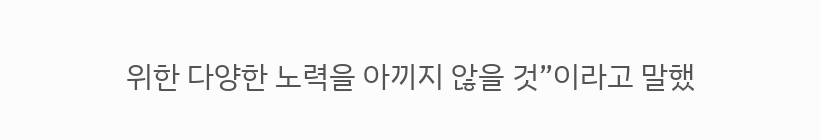위한 다양한 노력을 아끼지 않을 것”이라고 말했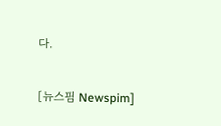다.

[뉴스핌 Newspim]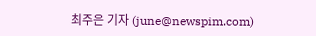최주은 기자 (june@newspim.com)